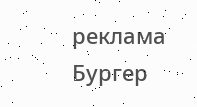реклама
Бургер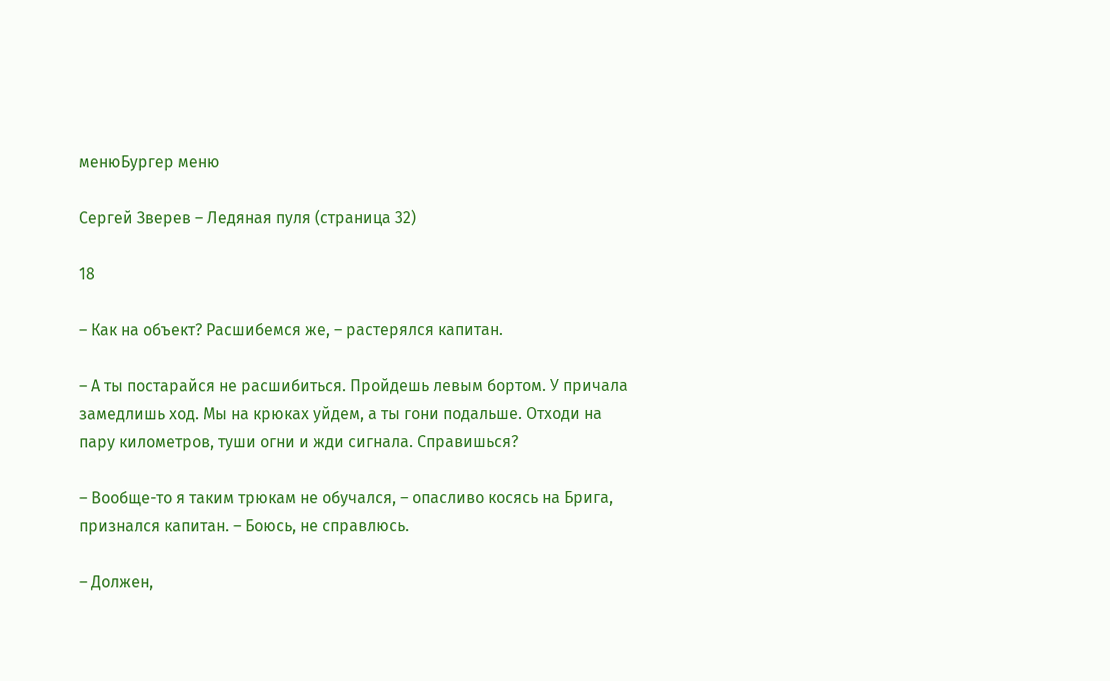менюБургер меню

Сергей Зверев – Ледяная пуля (страница 32)

18

– Как на объект? Расшибемся же, – растерялся капитан.

– А ты постарайся не расшибиться. Пройдешь левым бортом. У причала замедлишь ход. Мы на крюках уйдем, а ты гони подальше. Отходи на пару километров, туши огни и жди сигнала. Справишься?

– Вообще-то я таким трюкам не обучался, – опасливо косясь на Брига, признался капитан. – Боюсь, не справлюсь.

– Должен,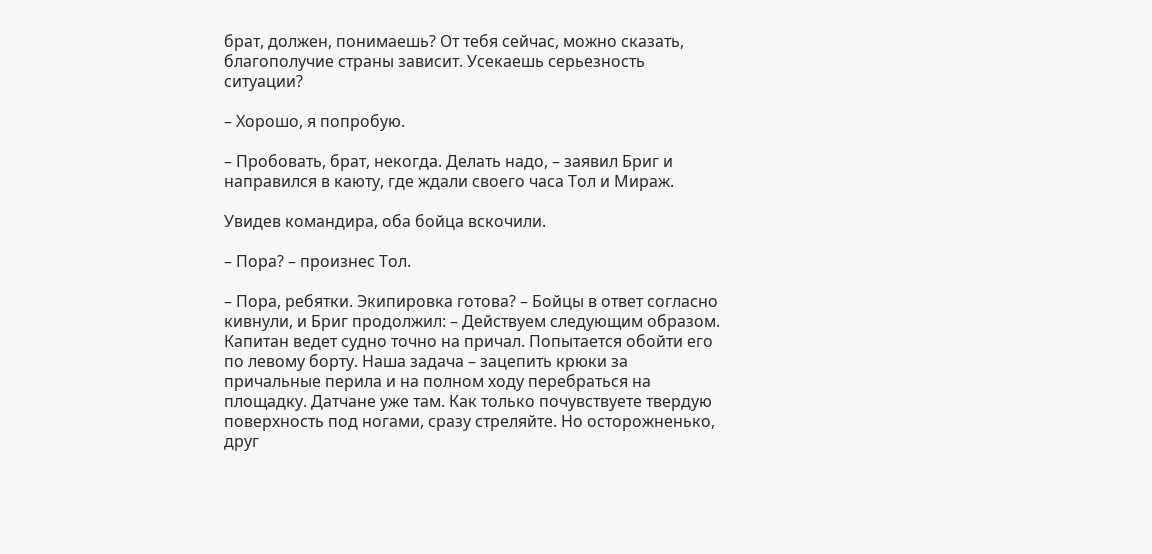брат, должен, понимаешь? От тебя сейчас, можно сказать, благополучие страны зависит. Усекаешь серьезность ситуации?

– Хорошо, я попробую.

– Пробовать, брат, некогда. Делать надо, – заявил Бриг и направился в каюту, где ждали своего часа Тол и Мираж.

Увидев командира, оба бойца вскочили.

– Пора? – произнес Тол.

– Пора, ребятки. Экипировка готова? – Бойцы в ответ согласно кивнули, и Бриг продолжил: – Действуем следующим образом. Капитан ведет судно точно на причал. Попытается обойти его по левому борту. Наша задача – зацепить крюки за причальные перила и на полном ходу перебраться на площадку. Датчане уже там. Как только почувствуете твердую поверхность под ногами, сразу стреляйте. Но осторожненько, друг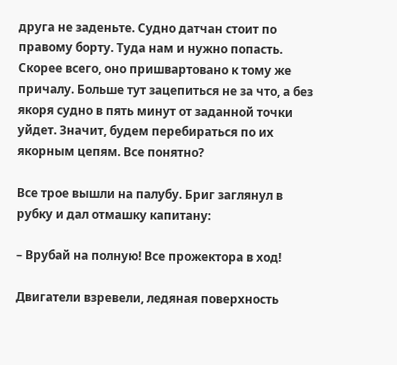друга не заденьте. Судно датчан стоит по правому борту. Туда нам и нужно попасть. Скорее всего, оно пришвартовано к тому же причалу. Больше тут зацепиться не за что, а без якоря судно в пять минут от заданной точки уйдет. Значит, будем перебираться по их якорным цепям. Все понятно?

Все трое вышли на палубу. Бриг заглянул в рубку и дал отмашку капитану:

– Врубай на полную! Все прожектора в ход!

Двигатели взревели, ледяная поверхность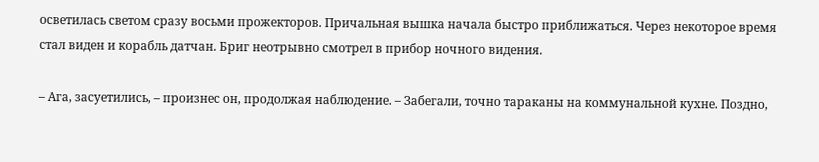осветилась светом сразу восьми прожекторов. Причальная вышка начала быстро приближаться. Через некоторое время стал виден и корабль датчан. Бриг неотрывно смотрел в прибор ночного видения.

– Ага, засуетились, – произнес он, продолжая наблюдение. – Забегали, точно тараканы на коммунальной кухне. Поздно,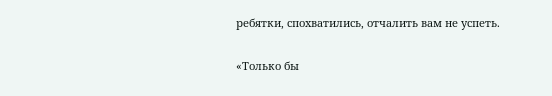ребятки, спохватились, отчалить вам не успеть.

«Только бы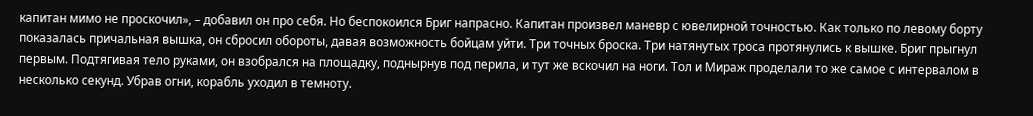капитан мимо не проскочил», – добавил он про себя. Но беспокоился Бриг напрасно. Капитан произвел маневр с ювелирной точностью. Как только по левому борту показалась причальная вышка, он сбросил обороты, давая возможность бойцам уйти. Три точных броска. Три натянутых троса протянулись к вышке. Бриг прыгнул первым. Подтягивая тело руками, он взобрался на площадку, поднырнув под перила, и тут же вскочил на ноги. Тол и Мираж проделали то же самое с интервалом в несколько секунд. Убрав огни, корабль уходил в темноту.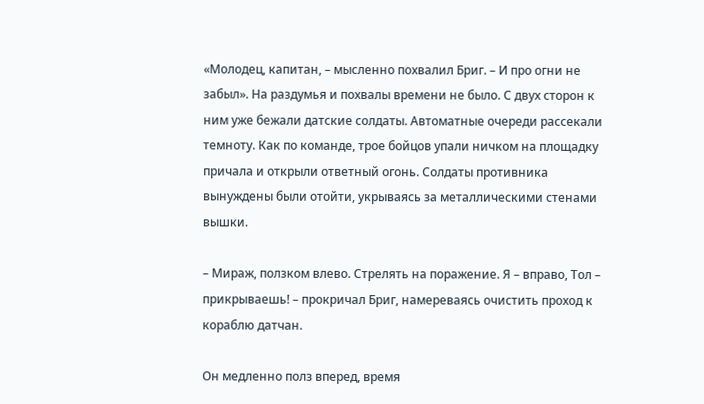«Молодец, капитан, – мысленно похвалил Бриг. – И про огни не забыл». На раздумья и похвалы времени не было. С двух сторон к ним уже бежали датские солдаты. Автоматные очереди рассекали темноту. Как по команде, трое бойцов упали ничком на площадку причала и открыли ответный огонь. Солдаты противника вынуждены были отойти, укрываясь за металлическими стенами вышки.

– Мираж, ползком влево. Стрелять на поражение. Я – вправо, Тол – прикрываешь! – прокричал Бриг, намереваясь очистить проход к кораблю датчан.

Он медленно полз вперед, время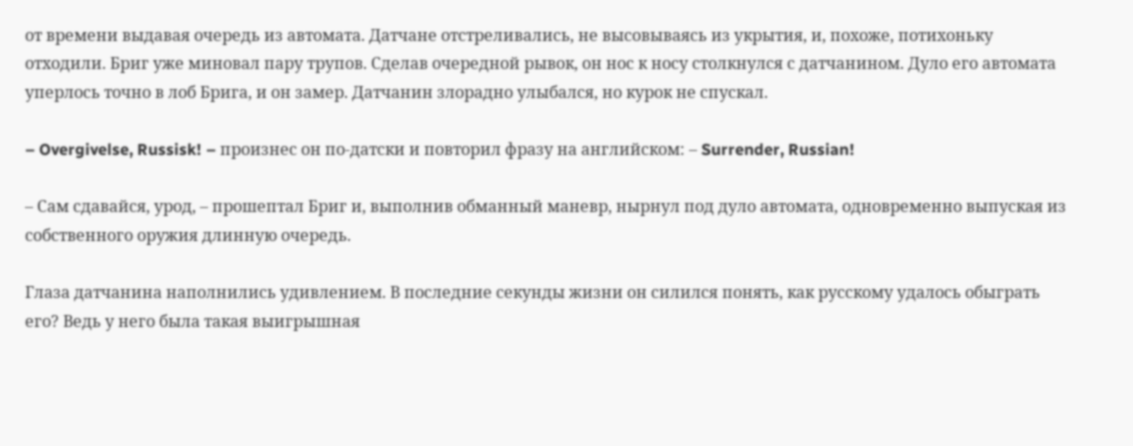от времени выдавая очередь из автомата. Датчане отстреливались, не высовываясь из укрытия, и, похоже, потихоньку отходили. Бриг уже миновал пару трупов. Сделав очередной рывок, он нос к носу столкнулся с датчанином. Дуло его автомата уперлось точно в лоб Брига, и он замер. Датчанин злорадно улыбался, но курок не спускал.

– Overgivelse, Russisk! – произнес он по-датски и повторил фразу на английском: – Surrender, Russian!

– Сам сдавайся, урод, – прошептал Бриг и, выполнив обманный маневр, нырнул под дуло автомата, одновременно выпуская из собственного оружия длинную очередь.

Глаза датчанина наполнились удивлением. В последние секунды жизни он силился понять, как русскому удалось обыграть его? Ведь у него была такая выигрышная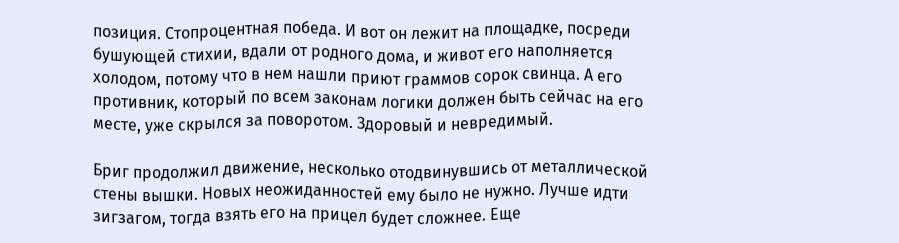позиция. Стопроцентная победа. И вот он лежит на площадке, посреди бушующей стихии, вдали от родного дома, и живот его наполняется холодом, потому что в нем нашли приют граммов сорок свинца. А его противник, который по всем законам логики должен быть сейчас на его месте, уже скрылся за поворотом. Здоровый и невредимый.

Бриг продолжил движение, несколько отодвинувшись от металлической стены вышки. Новых неожиданностей ему было не нужно. Лучше идти зигзагом, тогда взять его на прицел будет сложнее. Еще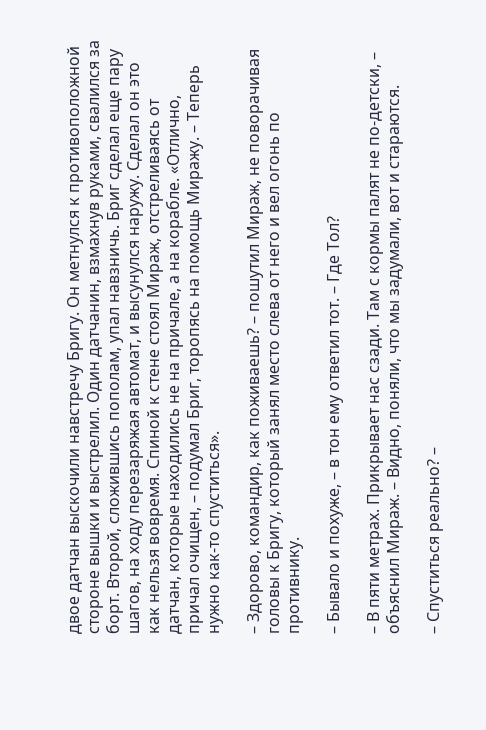двое датчан выскочили навстречу Бригу. Он метнулся к противоположной стороне вышки и выстрелил. Один датчанин, взмахнув руками, свалился за борт. Второй, сложившись пополам, упал навзничь. Бриг сделал еще пару шагов, на ходу перезаряжая автомат, и высунулся наружу. Сделал он это как нельзя вовремя. Спиной к стене стоял Мираж, отстреливаясь от датчан, которые находились не на причале, а на корабле. «Отлично, причал очищен, – подумал Бриг, торопясь на помощь Миражу. – Теперь нужно как-то спуститься».

– Здорово, командир, как поживаешь? – пошутил Мираж, не поворачивая головы к Бригу, который занял место слева от него и вел огонь по противнику.

– Бывало и похуже, – в тон ему ответил тот. – Где Тол?

– В пяти метрах. Прикрывает нас сзади. Там с кормы палят не по-детски, – объяснил Мираж. – Видно, поняли, что мы задумали, вот и стараются.

– Спуститься реально? –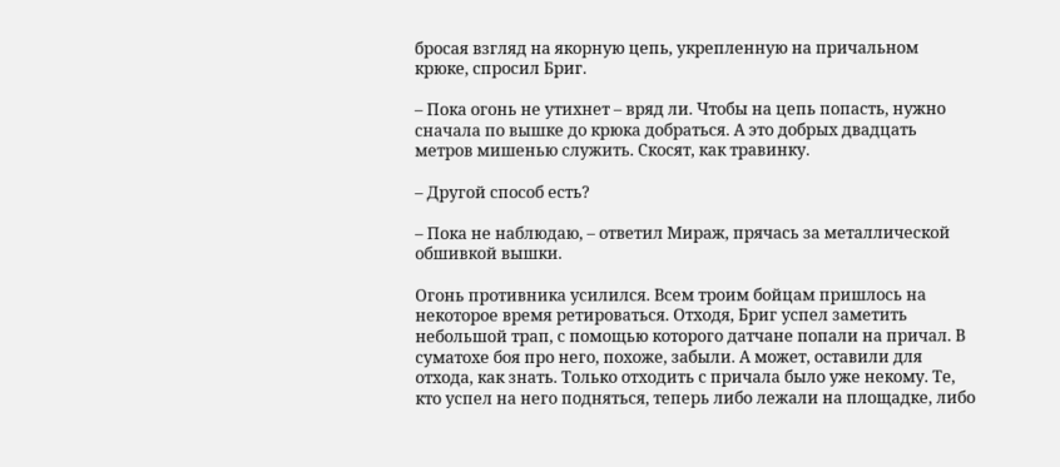бросая взгляд на якорную цепь, укрепленную на причальном крюке, спросил Бриг.

– Пока огонь не утихнет – вряд ли. Чтобы на цепь попасть, нужно сначала по вышке до крюка добраться. А это добрых двадцать метров мишенью служить. Скосят, как травинку.

– Другой способ есть?

– Пока не наблюдаю, – ответил Мираж, прячась за металлической обшивкой вышки.

Огонь противника усилился. Всем троим бойцам пришлось на некоторое время ретироваться. Отходя, Бриг успел заметить небольшой трап, с помощью которого датчане попали на причал. В суматохе боя про него, похоже, забыли. А может, оставили для отхода, как знать. Только отходить с причала было уже некому. Те, кто успел на него подняться, теперь либо лежали на площадке, либо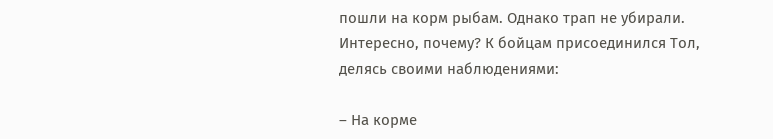пошли на корм рыбам. Однако трап не убирали. Интересно, почему? К бойцам присоединился Тол, делясь своими наблюдениями:

– На корме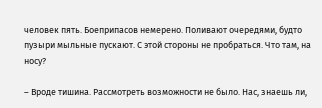человек пять. Боеприпасов немерено. Поливают очередями, будто пузыри мыльные пускают. С этой стороны не пробраться. Что там, на носу?

– Вроде тишина. Рассмотреть возможности не было. Нас, знаешь ли,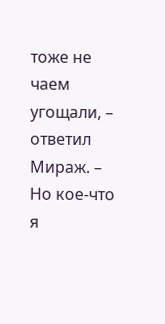тоже не чаем угощали, – ответил Мираж. – Но кое-что я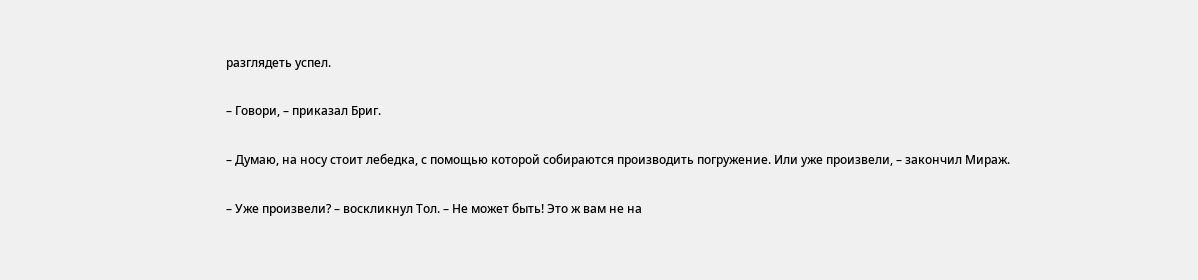разглядеть успел.

– Говори, – приказал Бриг.

– Думаю, на носу стоит лебедка, с помощью которой собираются производить погружение. Или уже произвели, – закончил Мираж.

– Уже произвели? – воскликнул Тол. – Не может быть! Это ж вам не на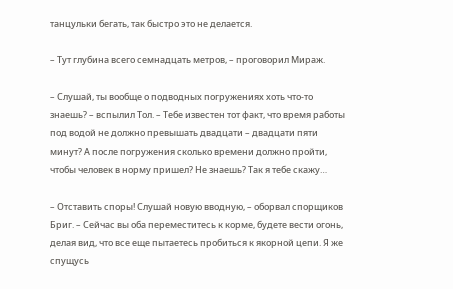танцульки бегать, так быстро это не делается.

– Тут глубина всего семнадцать метров, – проговорил Мираж.

– Слушай, ты вообще о подводных погружениях хоть что-то знаешь? – вспылил Тол. – Тебе известен тот факт, что время работы под водой не должно превышать двадцати – двадцати пяти минут? А после погружения сколько времени должно пройти, чтобы человек в норму пришел? Не знаешь? Так я тебе скажу…

– Отставить споры! Слушай новую вводную, – оборвал спорщиков Бриг. – Сейчас вы оба переместитесь к корме, будете вести огонь, делая вид, что все еще пытаетесь пробиться к якорной цепи. Я же спущусь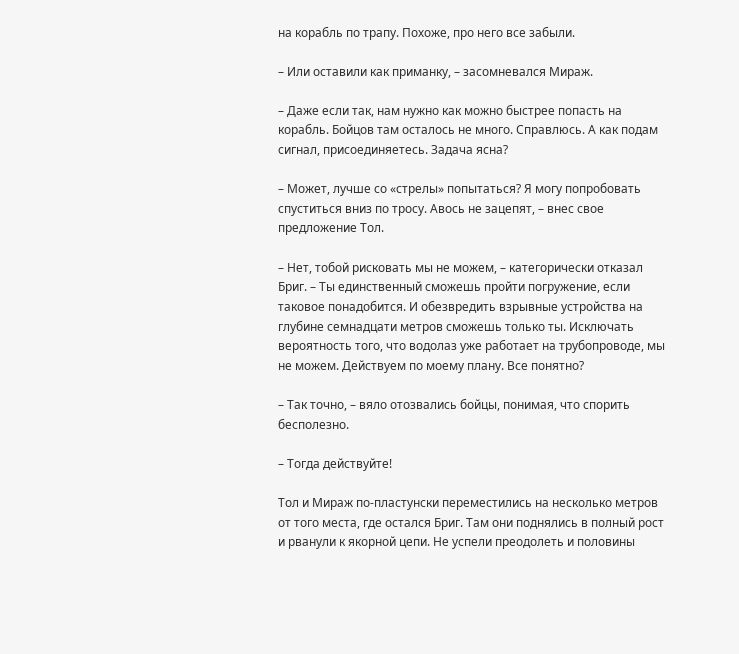на корабль по трапу. Похоже, про него все забыли.

– Или оставили как приманку, – засомневался Мираж.

– Даже если так, нам нужно как можно быстрее попасть на корабль. Бойцов там осталось не много. Справлюсь. А как подам сигнал, присоединяетесь. Задача ясна?

– Может, лучше со «стрелы» попытаться? Я могу попробовать спуститься вниз по тросу. Авось не зацепят, – внес свое предложение Тол.

– Нет, тобой рисковать мы не можем, – категорически отказал Бриг. – Ты единственный сможешь пройти погружение, если таковое понадобится. И обезвредить взрывные устройства на глубине семнадцати метров сможешь только ты. Исключать вероятность того, что водолаз уже работает на трубопроводе, мы не можем. Действуем по моему плану. Все понятно?

– Так точно, – вяло отозвались бойцы, понимая, что спорить бесполезно.

– Тогда действуйте!

Тол и Мираж по-пластунски переместились на несколько метров от того места, где остался Бриг. Там они поднялись в полный рост и рванули к якорной цепи. Не успели преодолеть и половины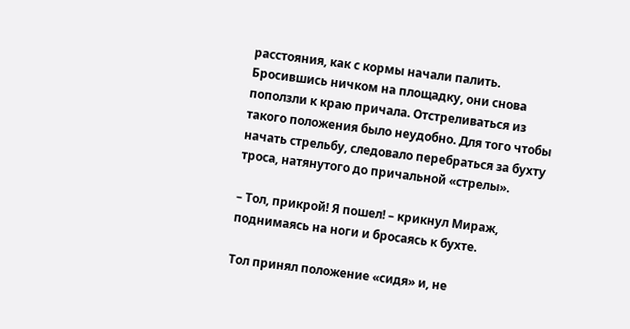расстояния, как с кормы начали палить. Бросившись ничком на площадку, они снова поползли к краю причала. Отстреливаться из такого положения было неудобно. Для того чтобы начать стрельбу, следовало перебраться за бухту троса, натянутого до причальной «стрелы».

– Тол, прикрой! Я пошел! – крикнул Мираж, поднимаясь на ноги и бросаясь к бухте.

Тол принял положение «сидя» и, не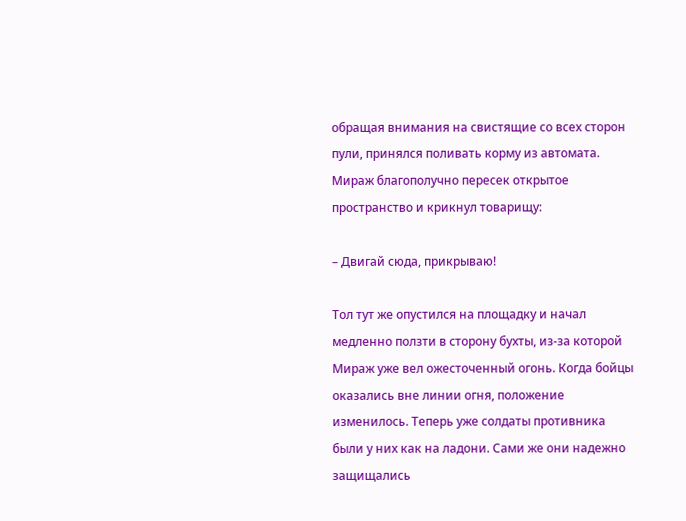обращая внимания на свистящие со всех сторон пули, принялся поливать корму из автомата. Мираж благополучно пересек открытое пространство и крикнул товарищу:

– Двигай сюда, прикрываю!

Тол тут же опустился на площадку и начал медленно ползти в сторону бухты, из-за которой Мираж уже вел ожесточенный огонь. Когда бойцы оказались вне линии огня, положение изменилось. Теперь уже солдаты противника были у них как на ладони. Сами же они надежно защищались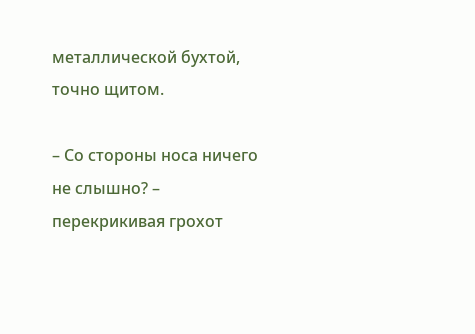металлической бухтой, точно щитом.

– Со стороны носа ничего не слышно? – перекрикивая грохот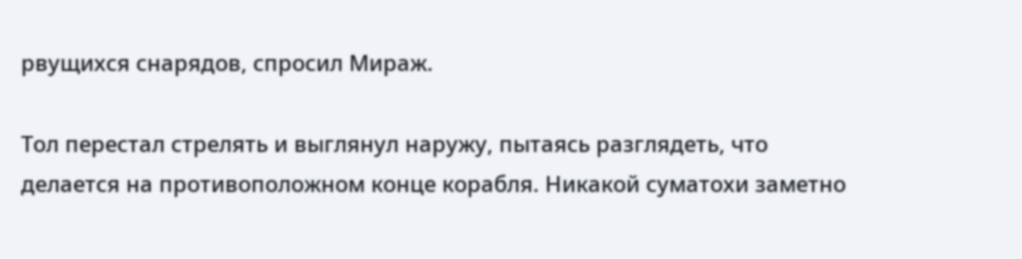рвущихся снарядов, спросил Мираж.

Тол перестал стрелять и выглянул наружу, пытаясь разглядеть, что делается на противоположном конце корабля. Никакой суматохи заметно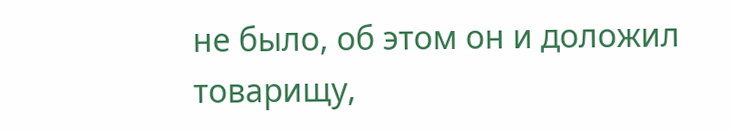не было, об этом он и доложил товарищу,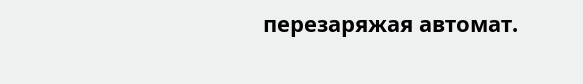перезаряжая автомат.